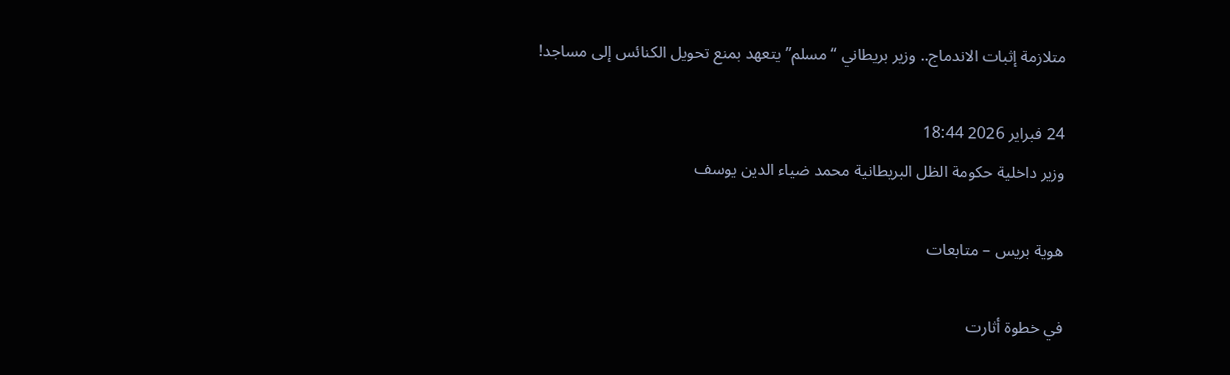متلازمة إثبات الاندماج.. وزير بريطاني “مسلم” يتعهد بمنع تحويل الكنائس إلى مساجد!

24 فبراير 2026 18:44
وزير داخلية حكومة الظل البريطانية محمد ضياء الدين يوسف

هوية بريس – متابعات

في خطوة أثارت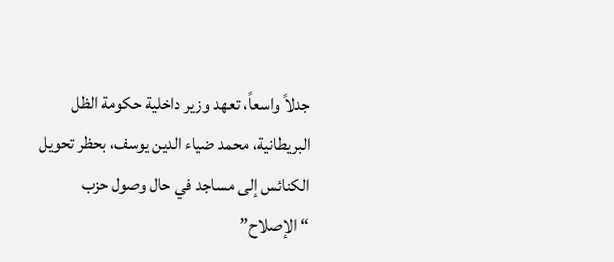جدلاً واسعاً، تعهد وزير داخلية حكومة الظل البريطانية، محمد ضياء الدين يوسف، بحظر تحويل الكنائس إلى مساجد في حال وصول حزب “الإصلاح”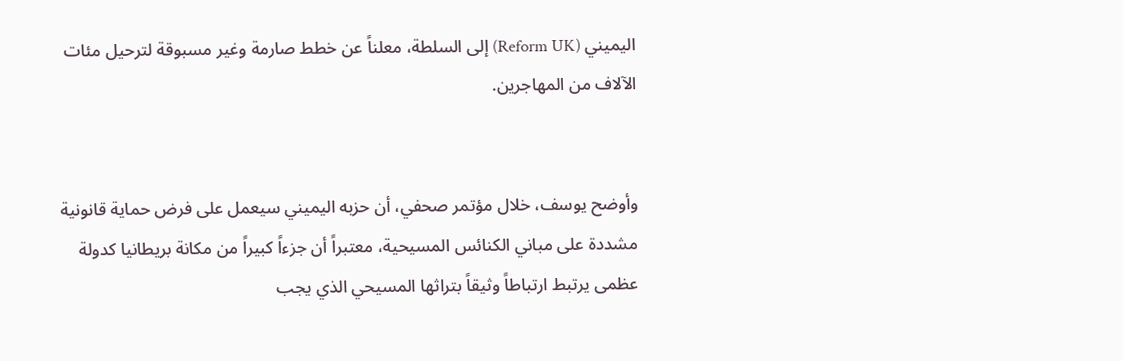اليميني (Reform UK) إلى السلطة، معلناً عن خطط صارمة وغير مسبوقة لترحيل مئات الآلاف من المهاجرين.


وأوضح يوسف، خلال مؤتمر صحفي، أن حزبه اليميني سيعمل على فرض حماية قانونية مشددة على مباني الكنائس المسيحية، معتبراً أن جزءاً كبيراً من مكانة بريطانيا كدولة عظمى يرتبط ارتباطاً وثيقاً بتراثها المسيحي الذي يجب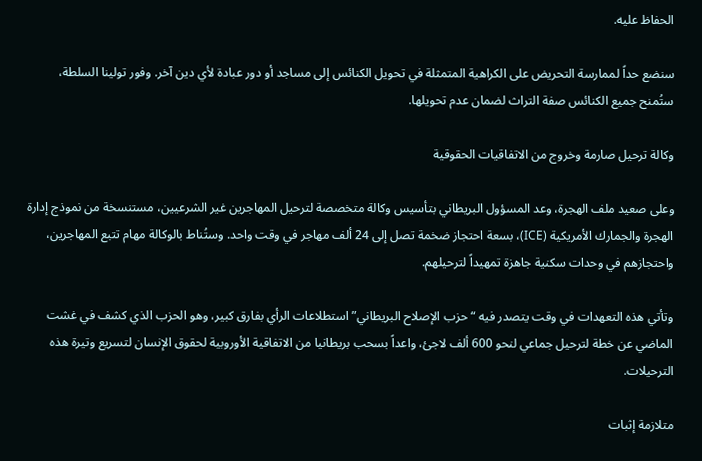الحفاظ عليه.

سنضع حداً لممارسة التحريض على الكراهية المتمثلة في تحويل الكنائس إلى مساجد أو دور عبادة لأي دين آخر. وفور تولينا السلطة، ستُمنح جميع الكنائس صفة التراث لضمان عدم تحويلها.

وكالة ترحيل صارمة وخروج من الاتفاقيات الحقوقية

وعلى صعيد ملف الهجرة، وعد المسؤول البريطاني بتأسيس وكالة متخصصة لترحيل المهاجرين غير الشرعيين، مستنسخة من نموذج إدارة الهجرة والجمارك الأمريكية (ICE)، بسعة احتجاز ضخمة تصل إلى 24 ألف مهاجر في وقت واحد. وستُناط بالوكالة مهام تتبع المهاجرين، واحتجازهم في وحدات سكنية جاهزة تمهيداً لترحيلهم.

وتأتي هذه التعهدات في وقت يتصدر فيه “حزب الإصلاح البريطاني” استطلاعات الرأي بفارق كبير، وهو الحزب الذي كشف في غشت الماضي عن خطة لترحيل جماعي لنحو 600 ألف لاجئ، واعداً بسحب بريطانيا من الاتفاقية الأوروبية لحقوق الإنسان لتسريع وتيرة هذه الترحيلات.

متلازمة إثبات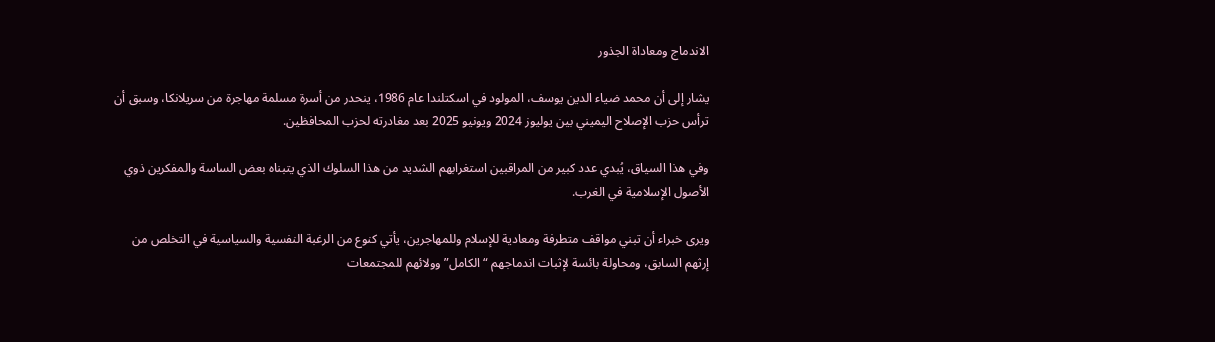الاندماج ومعاداة الجذور

يشار إلى أن محمد ضياء الدين يوسف، المولود في اسكتلندا عام 1986، ينحدر من أسرة مسلمة مهاجرة من سريلانكا، وسبق أن ترأس حزب الإصلاح اليميني بين يوليوز 2024 ويونيو 2025 بعد مغادرته لحزب المحافظين.

وفي هذا السياق، يُبدي عدد كبير من المراقبين استغرابهم الشديد من هذا السلوك الذي يتبناه بعض الساسة والمفكرين ذوي الأصول الإسلامية في الغرب.

ويرى خبراء أن تبني مواقف متطرفة ومعادية للإسلام وللمهاجرين، يأتي كنوع من الرغبة النفسية والسياسية في التخلص من إرثهم السابق، ومحاولة بائسة لإثبات اندماجهم “الكامل” وولائهم للمجتمعات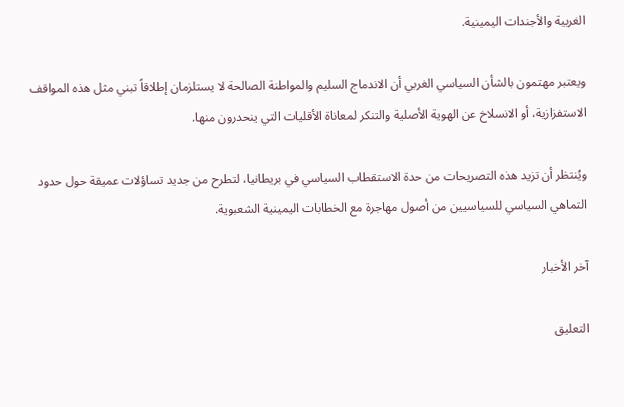الغربية والأجندات اليمينية.

ويعتبر مهتمون بالشأن السياسي الغربي أن الاندماج السليم والمواطنة الصالحة لا يستلزمان إطلاقاً تبني مثل هذه المواقف الاستفزازية، أو الانسلاخ عن الهوية الأصلية والتنكر لمعاناة الأقليات التي ينحدرون منها.

ويُنتظر أن تزيد هذه التصريحات من حدة الاستقطاب السياسي في بريطانيا، لتطرح من جديد تساؤلات عميقة حول حدود التماهي السياسي للسياسيين من أصول مهاجرة مع الخطابات اليمينية الشعبوية.

آخر الأخبار

التعليق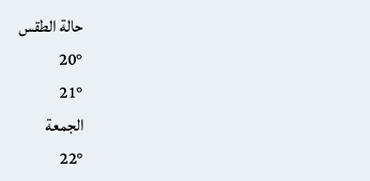حالة الطقس
20°
21°
الجمعة
22°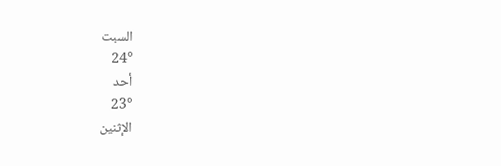السبت
24°
أحد
23°
الإثنين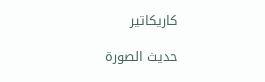كاريكاتير

حديث الصورة